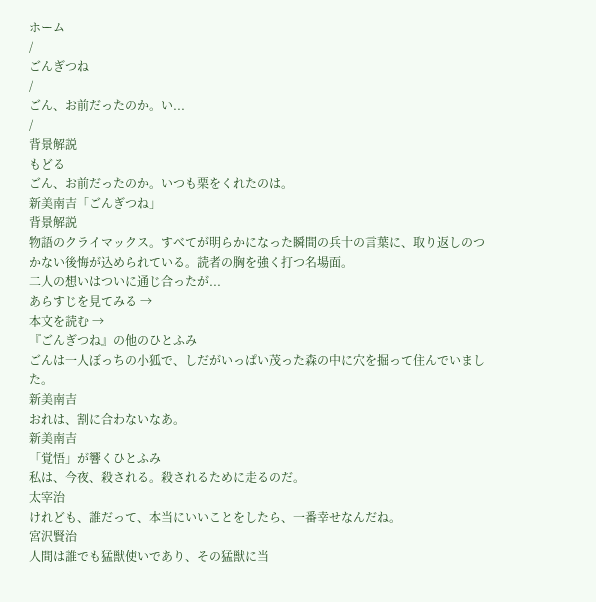ホーム
/
ごんぎつね
/
ごん、お前だったのか。い...
/
背景解説
もどる
ごん、お前だったのか。いつも栗をくれたのは。
新美南吉「ごんぎつね」
背景解説
物語のクライマックス。すべてが明らかになった瞬間の兵十の言葉に、取り返しのつかない後悔が込められている。読者の胸を強く打つ名場面。
二人の想いはついに通じ合ったが...
あらすじを見てみる →
本文を読む →
『ごんぎつね』の他のひとふみ
ごんは一人ぼっちの小狐で、しだがいっぱい茂った森の中に穴を掘って住んでいました。
新美南吉
おれは、割に合わないなあ。
新美南吉
「覚悟」が響くひとふみ
私は、今夜、殺される。殺されるために走るのだ。
太宰治
けれども、誰だって、本当にいいことをしたら、一番幸せなんだね。
宮沢賢治
人間は誰でも猛獣使いであり、その猛獣に当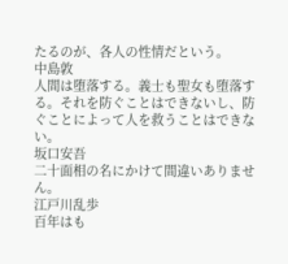たるのが、各人の性情だという。
中島敦
人間は堕落する。義士も聖女も堕落する。それを防ぐことはできないし、防ぐことによって人を救うことはできない。
坂口安吾
二十面相の名にかけて間違いありません。
江戸川乱歩
百年はも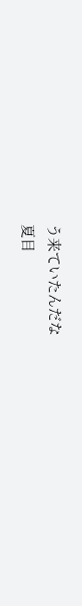う来ていたんだな
夏目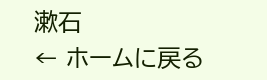漱石
← ホームに戻る